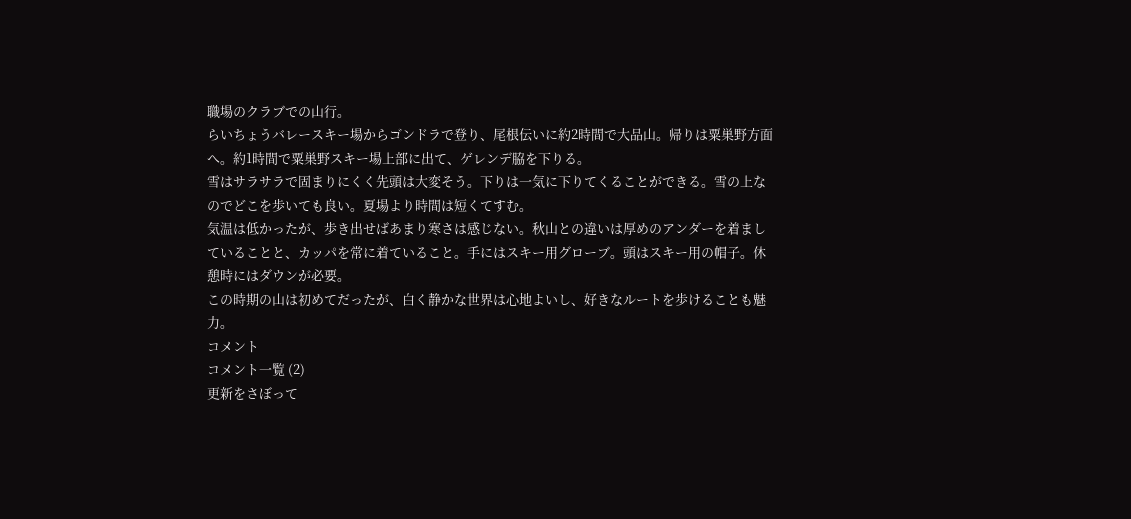職場のクラブでの山行。
らいちょうバレースキー場からゴンドラで登り、尾根伝いに約2時間で大品山。帰りは粟巣野方面へ。約1時間で粟巣野スキー場上部に出て、ゲレンデ脇を下りる。
雪はサラサラで固まりにくく先頭は大変そう。下りは一気に下りてくることができる。雪の上なのでどこを歩いても良い。夏場より時間は短くてすむ。
気温は低かったが、歩き出せばあまり寒さは感じない。秋山との違いは厚めのアンダーを着ましていることと、カッパを常に着ていること。手にはスキー用グローブ。頭はスキー用の帽子。休憩時にはダウンが必要。
この時期の山は初めてだったが、白く静かな世界は心地よいし、好きなルートを歩けることも魅力。
コメント
コメント一覧 (2)
更新をさぼって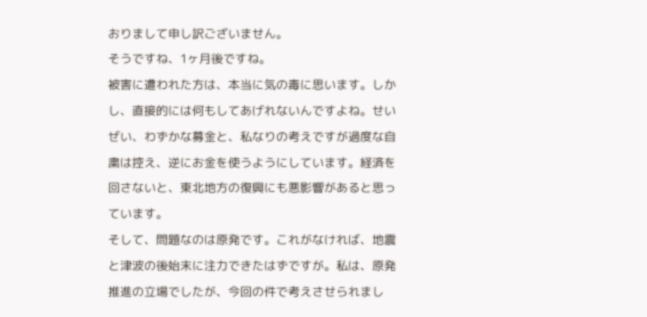おりまして申し訳ございません。
そうですね、1ヶ月後ですね。
被害に遭われた方は、本当に気の毒に思います。しかし、直接的には何もしてあげれないんですよね。せいぜい、わずかな募金と、私なりの考えですが過度な自粛は控え、逆にお金を使うようにしています。経済を回さないと、東北地方の復興にも悪影響があると思っています。
そして、問題なのは原発です。これがなければ、地震と津波の後始末に注力できたはずですが。私は、原発推進の立場でしたが、今回の件で考えさせられまし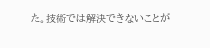た。技術では解決できないことが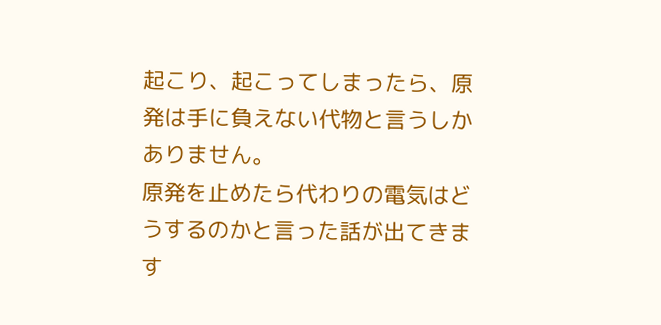起こり、起こってしまったら、原発は手に負えない代物と言うしかありません。
原発を止めたら代わりの電気はどうするのかと言った話が出てきます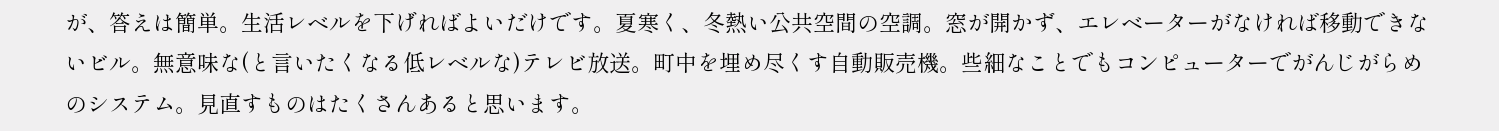が、答えは簡単。生活レベルを下げればよいだけです。夏寒く、冬熱い公共空間の空調。窓が開かず、エレベーターがなければ移動できないビル。無意味な(と言いたくなる低レベルな)テレビ放送。町中を埋め尽くす自動販売機。些細なことでもコンピューターでがんじがらめのシステム。見直すものはたくさんあると思います。